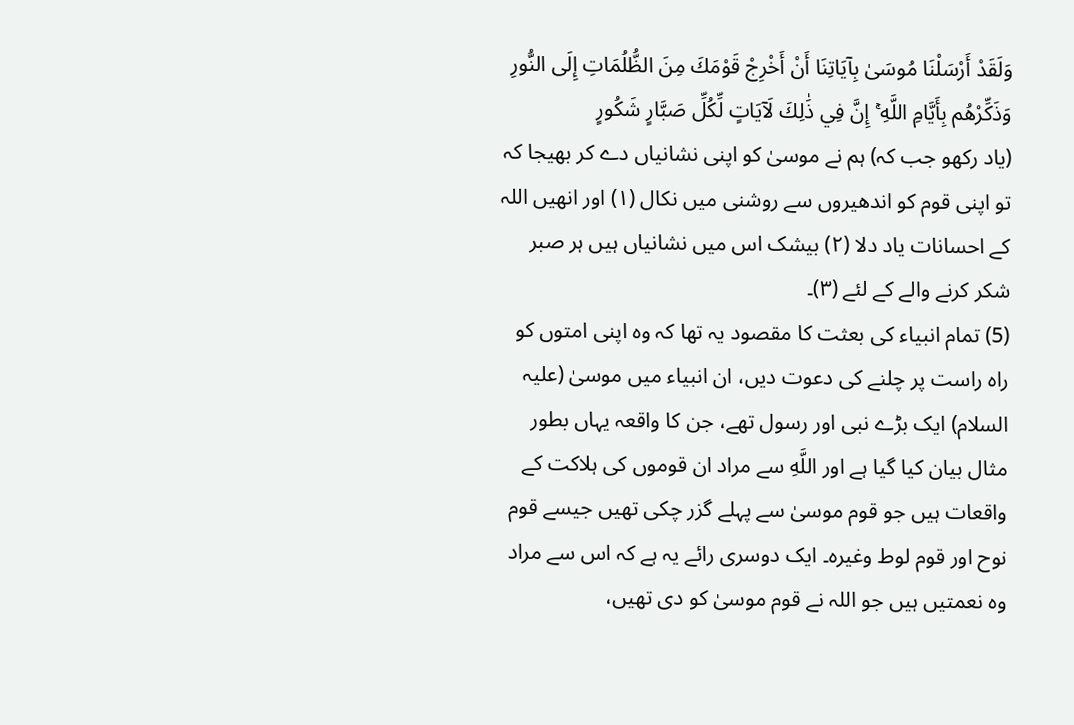وَلَقَدْ أَرْسَلْنَا مُوسَىٰ بِآيَاتِنَا أَنْ أَخْرِجْ قَوْمَكَ مِنَ الظُّلُمَاتِ إِلَى النُّورِ وَذَكِّرْهُم بِأَيَّامِ اللَّهِ ۚ إِنَّ فِي ذَٰلِكَ لَآيَاتٍ لِّكُلِّ صَبَّارٍ شَكُورٍ
(یاد رکھو جب کہ) ہم نے موسیٰ کو اپنی نشانیاں دے کر بھیجا کہ تو اپنی قوم کو اندھیروں سے روشنی میں نکال (١) اور انھیں اللہ کے احسانات یاد دلا (٢) بیشک اس میں نشانیاں ہیں ہر صبر شکر کرنے والے کے لئے (٣)۔
(5) تمام انبیاء کی بعثت کا مقصود یہ تھا کہ وہ اپنی امتوں کو راہ راست پر چلنے کی دعوت دیں، ان انبیاء میں موسیٰ (علیہ السلام) ایک بڑے نبی اور رسول تھے، جن کا واقعہ یہاں بطور مثال بیان کیا گیا ہے اور اللَّهِ سے مراد ان قوموں کی ہلاکت کے واقعات ہیں جو قوم موسیٰ سے پہلے گزر چکی تھیں جیسے قوم نوح اور قوم لوط وغیرہ۔ ایک دوسری رائے یہ ہے کہ اس سے مراد وہ نعمتیں ہیں جو اللہ نے قوم موسیٰ کو دی تھیں،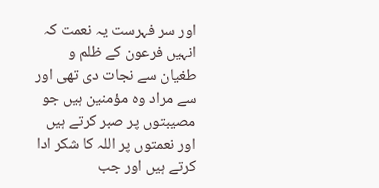اور سر فہرست یہ نعمت کہ انہیں فرعون کے ظلم و طغیان سے نجات دی تھی اور سے مراد وہ مؤمنین ہیں جو مصیبتوں پر صبر کرتے ہیں اور نعمتوں پر اللہ کا شکر ادا کرتے ہیں اور جب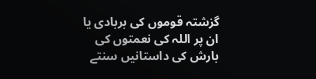گزشتہ قوموں کی بربادی یا ان پر اللہ کی نعمتوں کی بارش کی داستانیں سنتے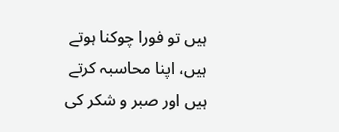ہیں تو فورا چوکنا ہوتے ہیں، اپنا محاسبہ کرتے ہیں اور صبر و شکر کی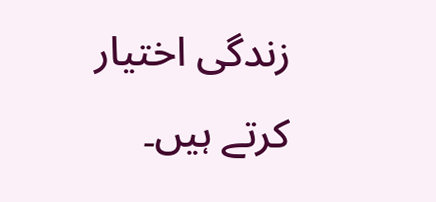زندگی اختیار کرتے ہیں۔